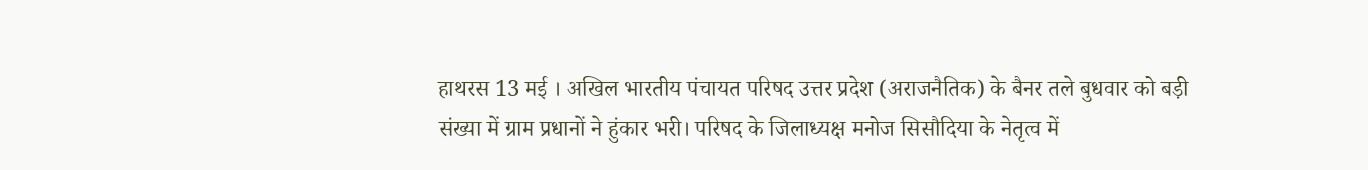हाथरस 13 मई । अखिल भारतीय पंचायत परिषद उत्तर प्रदेश (अराजनैतिक) के बैनर तले बुधवार को बड़ी संख्या में ग्राम प्रधानों ने हुंकार भरी। परिषद के जिलाध्यक्ष मनोज सिसौदिया के नेतृत्व में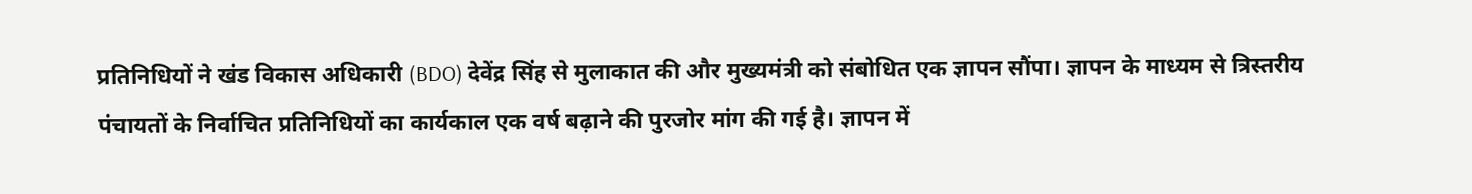प्रतिनिधियों ने खंड विकास अधिकारी (BDO) देवेंद्र सिंह से मुलाकात की और मुख्यमंत्री को संबोधित एक ज्ञापन सौंपा। ज्ञापन के माध्यम से त्रिस्तरीय पंचायतों के निर्वाचित प्रतिनिधियों का कार्यकाल एक वर्ष बढ़ाने की पुरजोर मांग की गई है। ज्ञापन में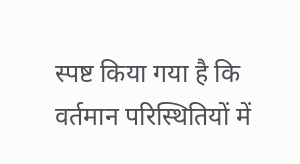स्पष्ट किया गया है कि वर्तमान परिस्थितियों में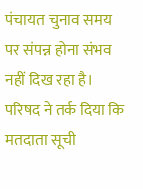पंचायत चुनाव समय पर संपन्न होना संभव नहीं दिख रहा है। परिषद ने तर्क दिया कि मतदाता सूची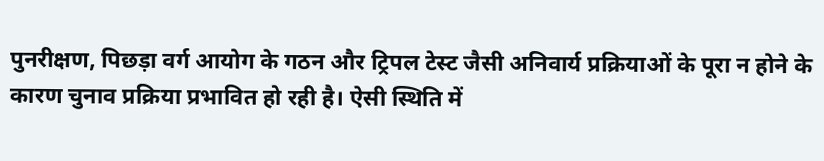पुनरीक्षण, पिछड़ा वर्ग आयोग के गठन और ट्रिपल टेस्ट जैसी अनिवार्य प्रक्रियाओं के पूरा न होने के कारण चुनाव प्रक्रिया प्रभावित हो रही है। ऐसी स्थिति में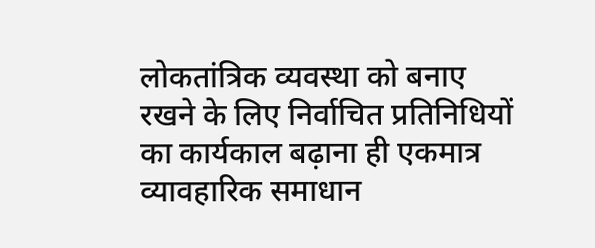लोकतांत्रिक व्यवस्था को बनाए रखने के लिए निर्वाचित प्रतिनिधियों का कार्यकाल बढ़ाना ही एकमात्र व्यावहारिक समाधान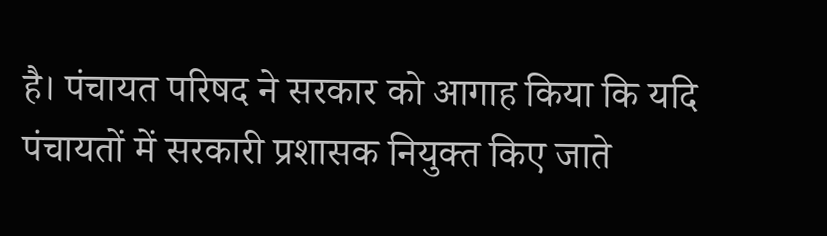है। पंचायत परिषद ने सरकार को आगाह किया कि यदि पंचायतों में सरकारी प्रशासक नियुक्त किए जाते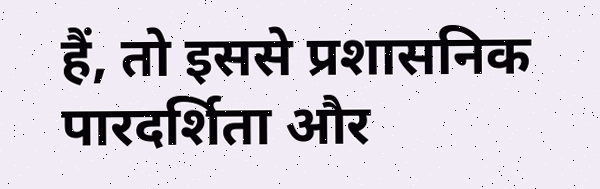हैं, तो इससे प्रशासनिक पारदर्शिता और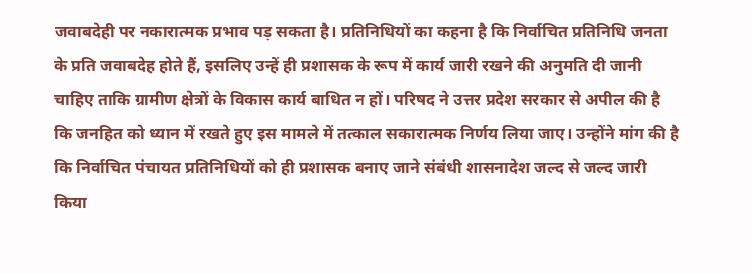जवाबदेही पर नकारात्मक प्रभाव पड़ सकता है। प्रतिनिधियों का कहना है कि निर्वाचित प्रतिनिधि जनता के प्रति जवाबदेह होते हैं, इसलिए उन्हें ही प्रशासक के रूप में कार्य जारी रखने की अनुमति दी जानी चाहिए ताकि ग्रामीण क्षेत्रों के विकास कार्य बाधित न हों। परिषद ने उत्तर प्रदेश सरकार से अपील की है कि जनहित को ध्यान में रखते हुए इस मामले में तत्काल सकारात्मक निर्णय लिया जाए। उन्होंने मांग की है कि निर्वाचित पंचायत प्रतिनिधियों को ही प्रशासक बनाए जाने संबंधी शासनादेश जल्द से जल्द जारी किया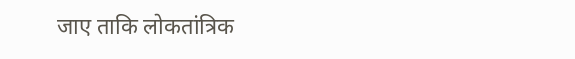जाए ताकि लोकतांत्रिक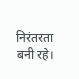निरंतरता बनी रहे।